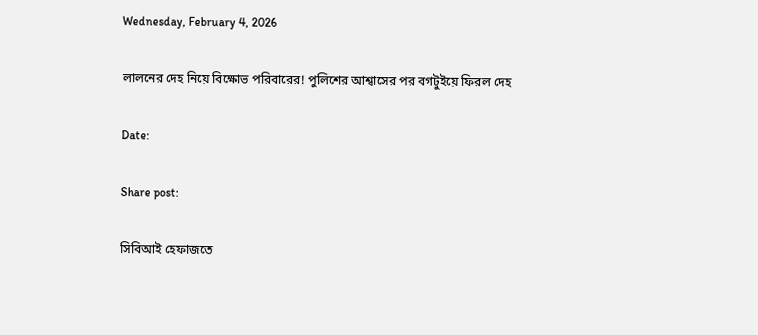Wednesday, February 4, 2026

লালনের দেহ নিয়ে বিক্ষোভ পরিবারের! পুলিশের আশ্বাসের পর বগটুইয়ে ফিরল দেহ

Date:

Share post:

সিবিআই হেফাজতে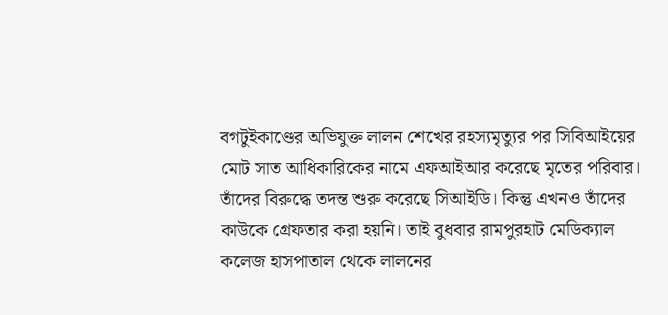বগটুইকাণ্ডের অভিযুক্ত লালন শেখের রহস্যমৃত্যুর পর সিবিআইয়ের মোট সাত আধিকারিকের নামে এফআইআর করেছে মৃতের পরিবার। তাঁদের বিরুদ্ধে তদন্ত শুরু করেছে সিআইডি। কিন্তু এখনও তাঁদের কাউকে গ্রেফতার করা হয়নি। তাই বুধবার রামপুরহাট মেডিক্যাল কলেজ হাসপাতাল থেকে লালনের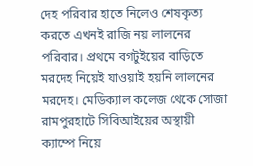দেহ পরিবার হাতে নিলেও শেষকৃত্য করতে এখনই রাজি নয় লালনের পরিবার। প্রথমে বগটুইয়ের বাড়িতে মরদেহ নিয়েই যাওয়াই হয়নি লালনের মরদেহ। মেডিক্যাল কলেজ থেকে সোজা রামপুরহাটে সিবিআইয়ের অস্থায়ী ক্যাম্পে নিয়ে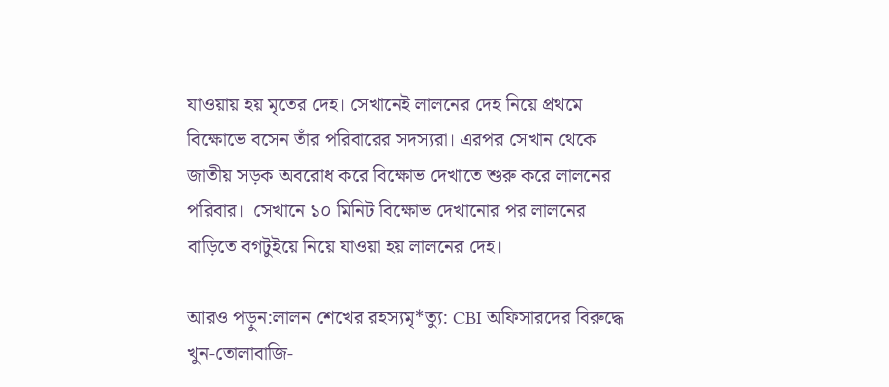যাওয়ায় হয় মৃতের দেহ। সেখানেই লালনের দেহ নিয়ে প্রথমে বিক্ষোভে বসেন তাঁর পরিবারের সদস্যরা। এরপর সেখান থেকে জাতীয় সড়ক অবরোধ করে বিক্ষোভ দেখাতে শুরু করে লালনের পরিবার।  সেখানে ১০ মিনিট বিক্ষোভ দেখানোর পর লালনের বাড়িতে বগটুইয়ে নিয়ে যাওয়া হয় লালনের দেহ।

আরও পড়ুন:লালন শেখের রহস্যমৃ*ত্যু: CBI অফিসারদের বিরুদ্ধে খুন-তোলাবাজি-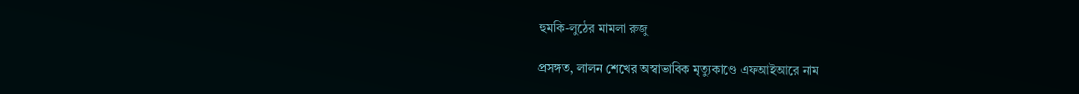হুমকি-লুঠের মামলা রুজু

প্রসঙ্গত, লালন শেখের অস্বাভাবিক মৃত্যুকাণ্ডে এফআইআরে নাম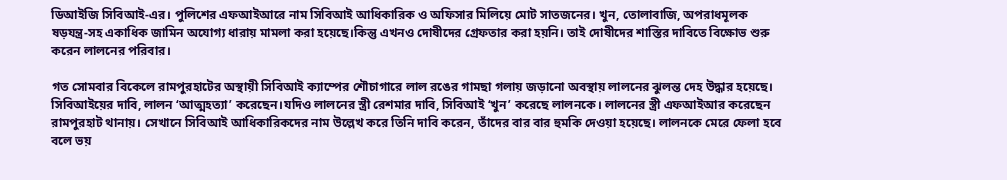ডিআইজি সিবিআই-এর। পুলিশের এফআইআরে নাম সিবিআই আধিকারিক ও অফিসার মিলিয়ে মোট সাতজনের। খুন, তোলাবাজি, অপরাধমূলক ষড়যন্ত্র-সহ একাধিক জামিন অযোগ্য ধারায় মামলা করা হয়েছে।কিন্তু এখনও দোষীদের গ্রেফতার করা হয়নি। তাই দোষীদের শাস্তির দাবিতে বিক্ষোভ শুরু করেন লালনের পরিবার।

গত সোমবার বিকেলে রামপুরহাটের অস্থায়ী সিবিআই ক্যাম্পের শৌচাগারে লাল রঙের গামছা গলায় জড়ানো অবস্থায় লালনের ঝুলন্ত দেহ উদ্ধার হয়েছে। সিবিআইয়ের দাবি, লালন ‘আত্মহত্যা’ করেছেন।যদিও লালনের স্ত্রী রেশমার দাবি, সিবিআই ‘খুন’ করেছে লালনকে। লালনের স্ত্রী এফআইআর করেছেন রামপুরহাট থানায়। সেখানে সিবিআই আধিকারিকদের নাম উল্লেখ করে তিনি দাবি করেন, তাঁদের বার বার হুমকি দেওয়া হয়েছে। লালনকে মেরে ফেলা হবে বলে ভয়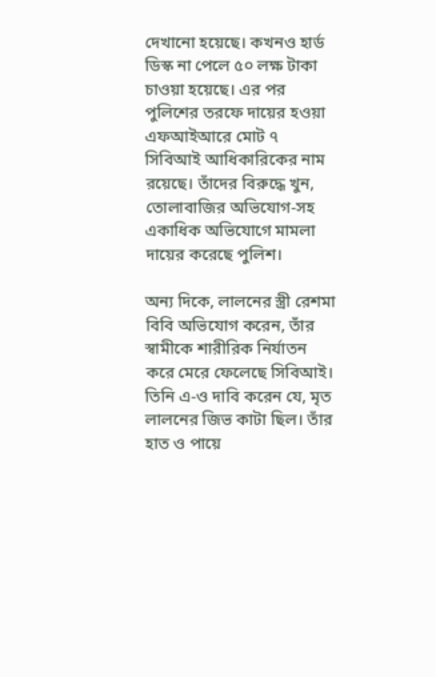দেখানো হয়েছে। কখনও হার্ড ডিস্ক না পেলে ৫০ লক্ষ টাকা চাওয়া হয়েছে। এর পর পুলিশের তরফে দায়ের হওয়া এফআইআরে মোট ৭ সিবিআই আধিকারিকের নাম রয়েছে। তাঁদের বিরুদ্ধে খুন, তোলাবাজির অভিযোগ-সহ একাধিক অভিযোগে মামলা দায়ের করেছে পুলিশ।

অন্য দিকে, লালনের স্ত্রী রেশমা বিবি অভিযোগ করেন, তাঁর স্বামীকে শারীরিক নির্যাতন করে মেরে ফেলেছে সিবিআই। তিনি এ-ও দাবি করেন যে, মৃত লালনের জিভ কাটা ছিল। তাঁর হাত ও পায়ে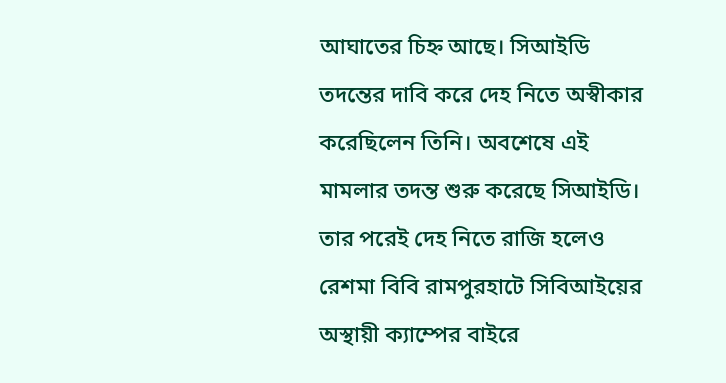আঘাতের চিহ্ন আছে। সিআইডি তদন্তের দাবি করে দেহ নিতে অস্বীকার করেছিলেন তিনি। অবশেষে এই মামলার তদন্ত শুরু করেছে সিআইডি। তার পরেই দেহ নিতে রাজি হলেও রেশমা বিবি রামপুরহাটে সিবিআইয়ের অস্থায়ী ক্যাম্পের বাইরে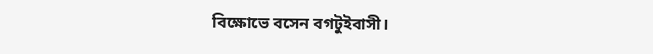বিক্ষোভে বসেন বগটুইবাসী।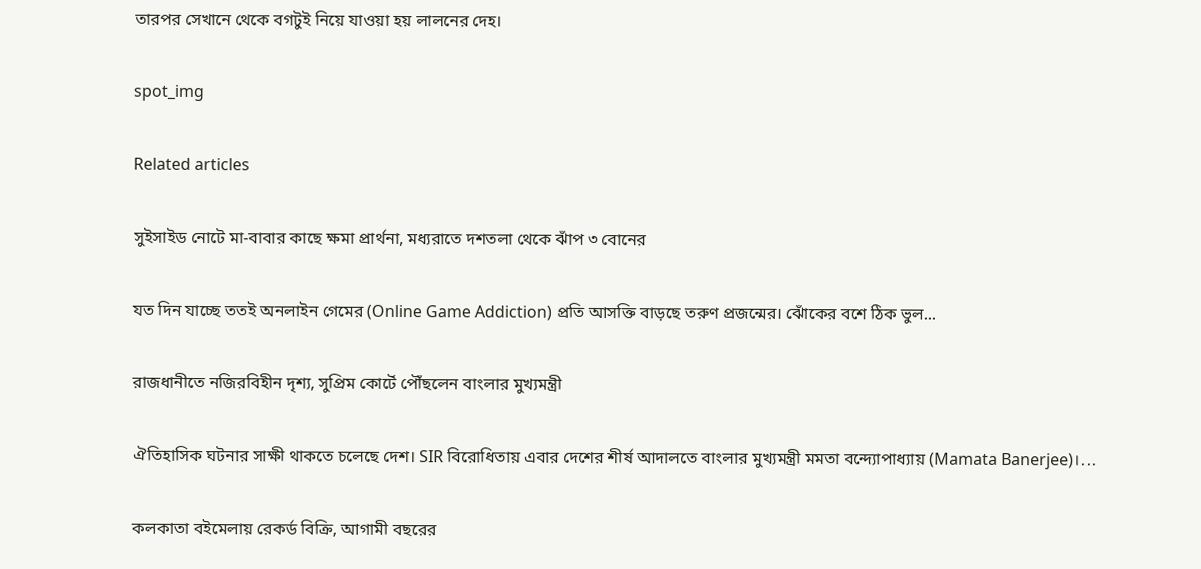তারপর সেখানে থেকে বগটুই নিয়ে যাওয়া হয় লালনের দেহ।

spot_img

Related articles

সুইসাইড নোটে মা-বাবার কাছে ক্ষমা প্রার্থনা, মধ্যরাতে দশতলা থেকে ঝাঁপ ৩ বোনের

যত দিন যাচ্ছে ততই অনলাইন গেমের (Online Game Addiction) প্রতি আসক্তি বাড়ছে তরুণ প্রজন্মের। ঝোঁকের বশে ঠিক ভুল...

রাজধানীতে নজিরবিহীন দৃশ্য, সুপ্রিম কোর্টে পৌঁছলেন বাংলার মুখ্যমন্ত্রী

ঐতিহাসিক ঘটনার সাক্ষী থাকতে চলেছে দেশ। SIR বিরোধিতায় এবার দেশের শীর্ষ আদালতে বাংলার মুখ্যমন্ত্রী মমতা বন্দ্যোপাধ্যায় (Mamata Banerjee)।...

কলকাতা বইমেলায় রেকর্ড বিক্রি, আগামী বছরের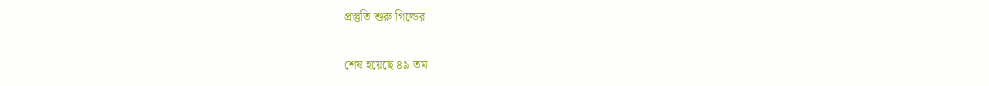প্রস্তুতি শুরু গিল্ডের

শেষ হয়েছে ৪৯ তম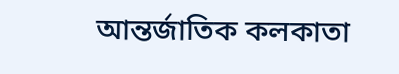আন্তর্জাতিক কলকাতা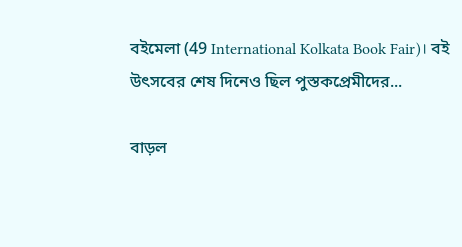বইমেলা (49 International Kolkata Book Fair)। বই উৎসবের শেষ দিনেও ছিল পুস্তকপ্রেমীদের...

বাড়ল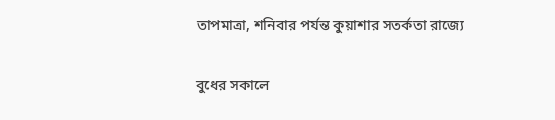তাপমাত্রা, শনিবার পর্যন্ত কুয়াশার সতর্কতা রাজ্যে

বুধের সকালে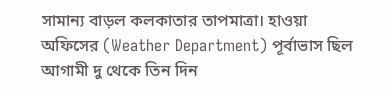সামান্য বাড়ল কলকাতার তাপমাত্রা। হাওয়া অফিসের (Weather Department) পূর্বাভাস ছিল আগামী দু থেকে তিন দিন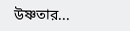উষ্ণতার...